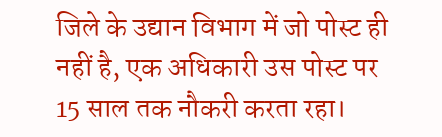जिले के उद्यान विभाग में जो पोस्ट ही नहीं है, एक अधिकारी उस पोस्ट पर 15 साल तक नौकरी करता रहा।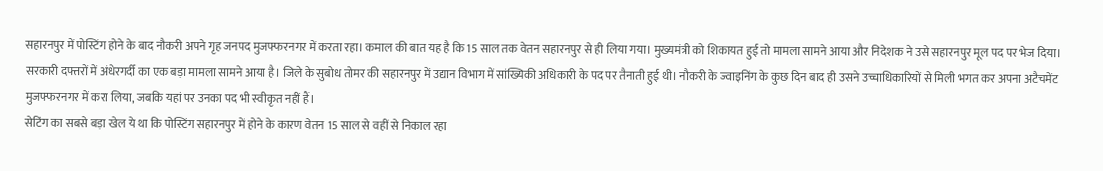सहारनपुर में पोस्टिंग होने के बाद नौकरी अपने गृह जनपद मुजफ्फरनगर में करता रहा। कमाल की बात यह है कि 15 साल तक वेतन सहारनपुर से ही लिया गया। मुख्यमंत्री को शिकायत हुई तो मामला सामने आया और निदेशक ने उसे सहारनपुर मूल पद पर भेज दिया।
सरकारी दफ्तरों में अंधेरगर्दी का एक बड़ा मामला सामने आया है। जिले के सुबोध तोमर की सहारनपुर में उद्यान विभाग में सांख्यिकी अधिकारी के पद पर तैनाती हुई थी। नौकरी के ज्वाइनिंग के कुछ दिन बाद ही उसने उच्चाधिकारियों से मिली भगत कर अपना अटैचमेंट मुजफ्फरनगर में करा लिया, जबकि यहां पर उनका पद भी स्वीकृत नहीं हैं।
सेटिंग का सबसे बड़ा खेल ये था कि पोस्टिंग सहारनपुर में होने के कारण वेतन 15 साल से वहीं से निकाल रहा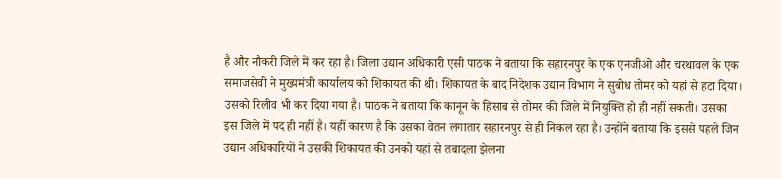है और नौकरी जिले में कर रहा है। जिला उद्यान अधिकारी एसी पाठक ने बताया कि सहारनपुर के एक एनजीओ और चरथावल के एक समाजसेवी ने मुख्यमंत्री कार्यालय को शिकायत की थी। शिकायत के बाद निदेशक उद्यान विभाग ने सुबोध तोमर को यहां से हटा दिया।
उसको रिलीव भी कर दिया गया है। पाठक ने बताया कि कानून के हिसाब से तोमर की जिले में नियुक्ति हो ही नहीं सकती। उसका इस जिले में पद ही नहीं है। यहीं कारण है कि उसका वेतन लगातार सहारनपुर से ही निकल रहा है। उन्होंने बताया कि इससे पहले जिन उद्यान अधिकारियों ने उसकी शिकायत की उनको यहां से तबादला झेलना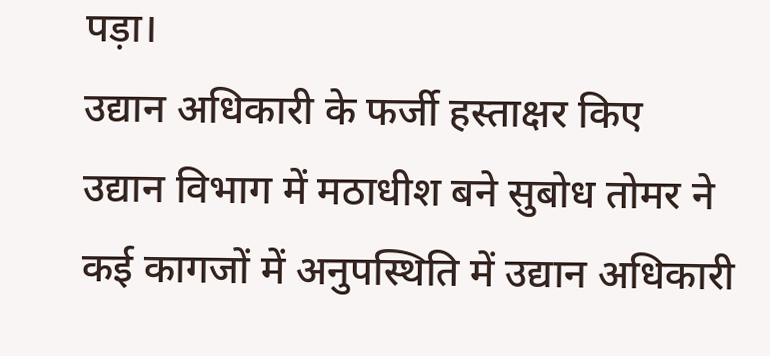पड़ा।
उद्यान अधिकारी के फर्जी हस्ताक्षर किए
उद्यान विभाग में मठाधीश बने सुबोध तोमर ने कई कागजों में अनुपस्थिति में उद्यान अधिकारी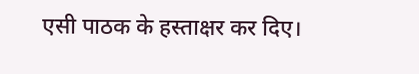एसी पाठक के हस्ताक्षर कर दिए।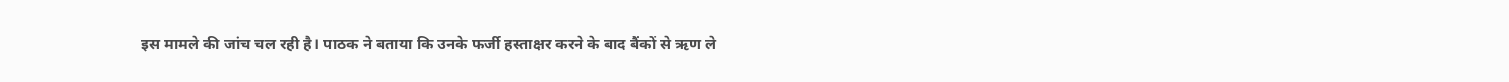इस मामले की जांच चल रही है। पाठक ने बताया कि उनके फर्जी हस्ताक्षर करने के बाद बैंकों से ऋण ले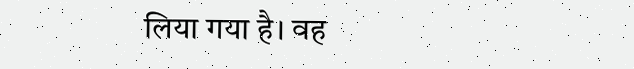लिया गया है। वह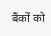बैंकों को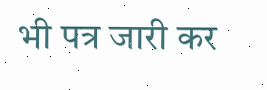भी पत्र जारी कर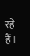रहे हैं।